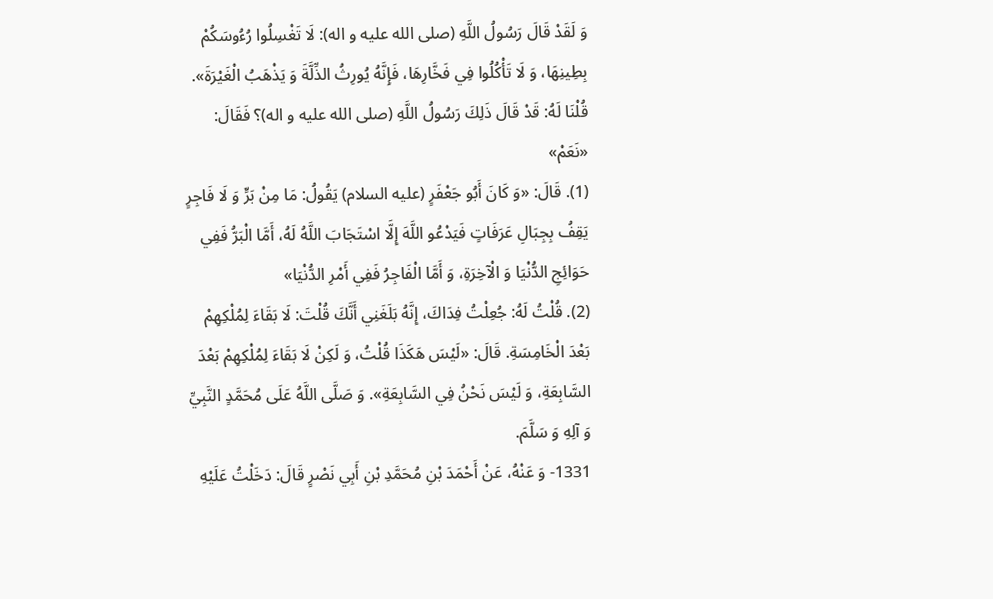وَ لَقَدْ قَالَ رَسُولُ اللَّهِ (صلى الله عليه و اله): لَا تَغْسِلُوا رُءُوسَكُمْ بِطِينِهَا، وَ لَا تَأْكُلُوا فِي فَخَّارِهَا، فَإِنَّهُ يُورِثُ الذِّلَّةَ وَ يَذْهَبُ الْغَيْرَةَ». قُلْنَا لَهُ: قَدْ قَالَ ذَلِكَ رَسُولُ اللَّهِ (صلى الله عليه و اله)؟ فَقَالَ: «نَعَمْ»
(1). قَالَ: «وَ كَانَ أَبُو جَعْفَرٍ (عليه السلام) يَقُولُ: مَا مِنْ بَرٍّ وَ لَا فَاجِرٍ يَقِفُ بِجِبَالِ عَرَفَاتٍ فَيَدْعُو اللَّهَ إِلَّا اسْتَجَابَ اللَّهُ لَهُ، أَمَّا الْبَرُّ فَفِي حَوَائِجِ الدُّنْيَا وَ الْآخِرَةِ، وَ أَمَّا الْفَاجِرُ فَفِي أَمْرِ الدُّنْيَا»
(2). قُلْتُ لَهُ: جُعِلْتُ فِدَاكَ، إِنَّهُ بَلَغَنِي أَنَّكَ قُلْتَ: لَا بَقَاءَ لِمُلْكِهِمْ بَعْدَ الْخَامِسَةِ. قَالَ: «لَيْسَ هَكَذَا قُلْتُ، وَ لَكِنْ لَا بَقَاءَ لِمُلْكِهِمْ بَعْدَ السَّابِعَةِ، وَ لَيْسَ نَحْنُ فِي السَّابِعَةِ». وَ صَلَّى اللَّهُ عَلَى مُحَمَّدٍ النَّبِيِّ وَ آلِهِ وَ سَلَّمَ.
1331- وَ عَنْهُ، عَنْ أَحْمَدَ بْنِ مُحَمَّدِ بْنِ أَبِي نَصْرٍ قَالَ: دَخَلْتُ عَلَيْهِ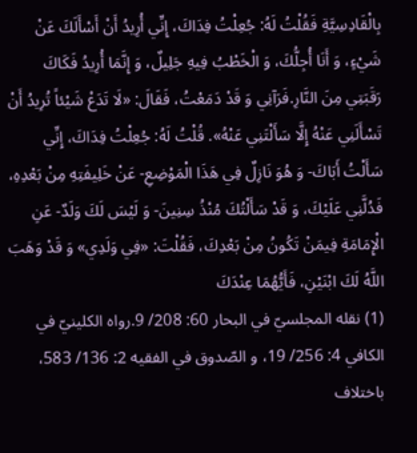بِالْقَادِسِيَّةِ فَقُلْتُ لَهُ: جُعِلْتُ فِدَاكَ، إِنِّي أُرِيدُ أَنْ أَسْأَلَكَ عَنْ شَيْءٍ، وَ أَنَا أُجِلُّكَ، وَ الْخَطْبُ فِيهِ جَلِيلٌ، وَ إِنَّمَا أُرِيدُ فَكَاكَ رَقَبَتِي مِنَ النَّارِ.فَرَآنِي وَ قَدْ دَمَعْتُ، فَقَالَ: «لَا تَدَعْ شَيْئاً تُرِيدُ أَنْ تَسْأَلَنِي عَنْهُ إِلَّا سَأَلْتَنِي عَنْهُ». قُلْتُ لَهُ: جُعِلْتُ فِدَاكَ، إِنِّي سَأَلْتُ أَبَاكَ- وَ هُوَ نَازِلٌ فِي هَذَا الْمَوْضِعِ- عَنْ خَلِيفَتِهِ مِنْ بَعْدِهِ، فَدُلَّنِي عَلَيْكَ، وَ قَدْ سَأَلْتُكَ مُنْذُ سِنِينَ- وَ لَيْسَ لَكَ وَلَدٌ- عَنِ الْإِمَامَةِ فِيمَنْ تَكُونُ مِنْ بَعْدِكَ، فَقُلْتَ: «فِي وَلَدِي» وَ قَدْ وَهَبَ اللَّهُ لَكَ ابْنَيْنِ، فَأَيُّهُمَا عِنْدَكَ
(1) نقله المجلسيّ في البحار 60: 208/ 9.رواه الكلينيّ في الكافي 4: 256/ 19، و الصّدوق في الفقيه 2: 136/ 583، باختلاف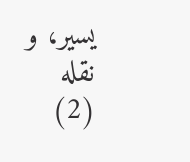يسير، و نقله
(2)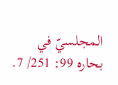المجلسيّ في بحاره 99: 251/ 7.